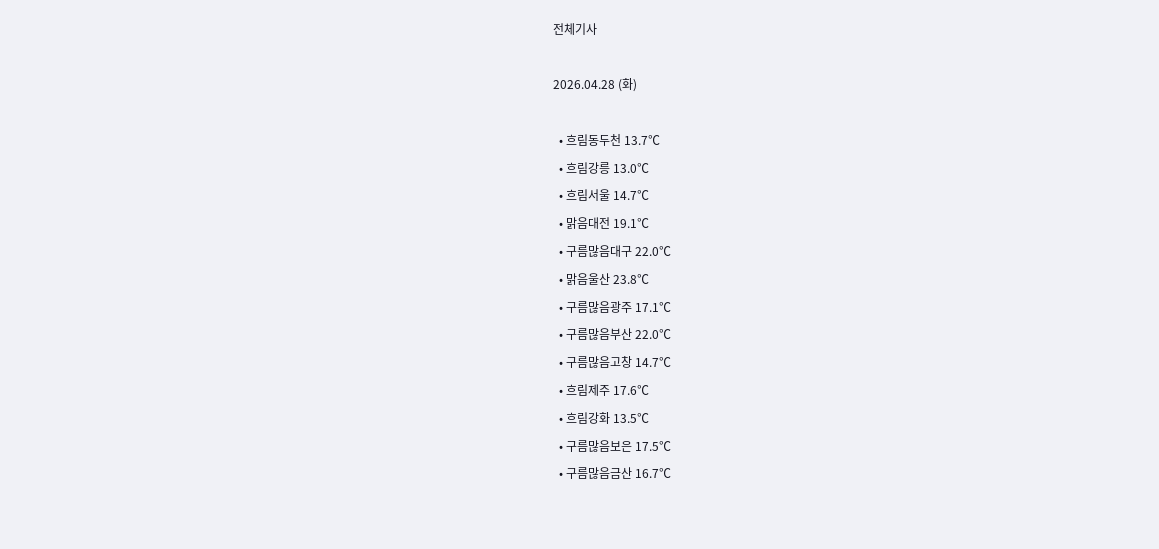전체기사

2026.04.28 (화)

  • 흐림동두천 13.7℃
  • 흐림강릉 13.0℃
  • 흐림서울 14.7℃
  • 맑음대전 19.1℃
  • 구름많음대구 22.0℃
  • 맑음울산 23.8℃
  • 구름많음광주 17.1℃
  • 구름많음부산 22.0℃
  • 구름많음고창 14.7℃
  • 흐림제주 17.6℃
  • 흐림강화 13.5℃
  • 구름많음보은 17.5℃
  • 구름많음금산 16.7℃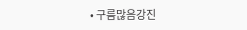• 구름많음강진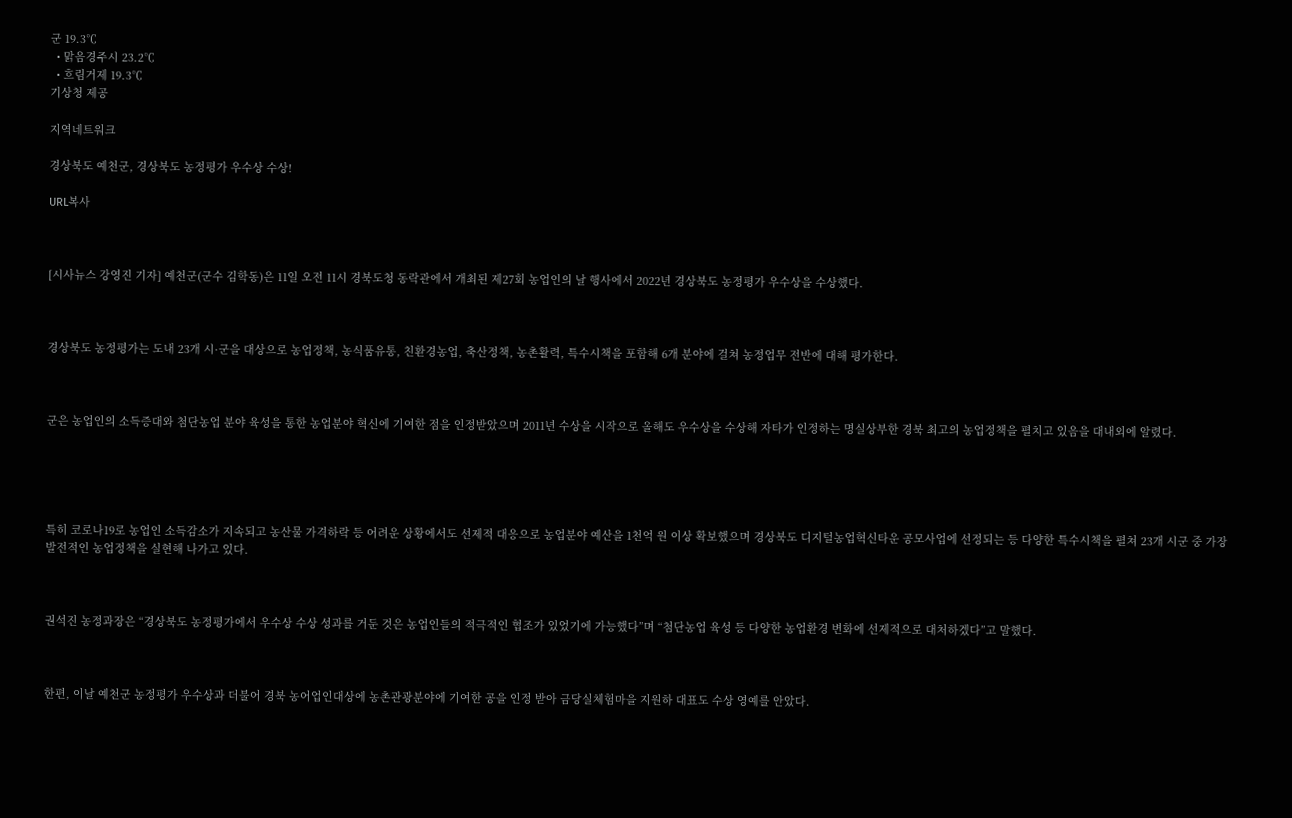군 19.3℃
  • 맑음경주시 23.2℃
  • 흐림거제 19.3℃
기상청 제공

지역네트워크

경상북도 예천군, 경상북도 농정평가 우수상 수상!

URL복사



[시사뉴스 강영진 기자] 예천군(군수 김학동)은 11일 오전 11시 경북도청 동락관에서 개최된 제27회 농업인의 날 행사에서 2022년 경상북도 농정평가 우수상을 수상했다.



경상북도 농정평가는 도내 23개 시·군을 대상으로 농업정책, 농식품유통, 친환경농업, 축산정책, 농촌활력, 특수시책을 포함해 6개 분야에 걸쳐 농정업무 전반에 대해 평가한다.



군은 농업인의 소득증대와 첨단농업 분야 육성을 통한 농업분야 혁신에 기여한 점을 인정받았으며 2011년 수상을 시작으로 올해도 우수상을 수상해 자타가 인정하는 명실상부한 경북 최고의 농업정책을 펼치고 있음을 대내외에 알렸다.





특히 코로나19로 농업인 소득감소가 지속되고 농산물 가격하락 등 어려운 상황에서도 선제적 대응으로 농업분야 예산을 1천억 원 이상 확보했으며 경상북도 디지털농업혁신타운 공모사업에 선정되는 등 다양한 특수시책을 펼쳐 23개 시군 중 가장 발전적인 농업정책을 실현해 나가고 있다.



권석진 농정과장은 “경상북도 농정평가에서 우수상 수상 성과를 거둔 것은 농업인들의 적극적인 협조가 있었기에 가능했다”며 “첨단농업 육성 등 다양한 농업환경 변화에 선제적으로 대처하겠다”고 말했다.



한편, 이날 예천군 농정평가 우수상과 더불어 경북 농어업인대상에 농촌관광분야에 기여한 공을 인정 받아 금당실체험마을 지원하 대표도 수상 영예를 안았다.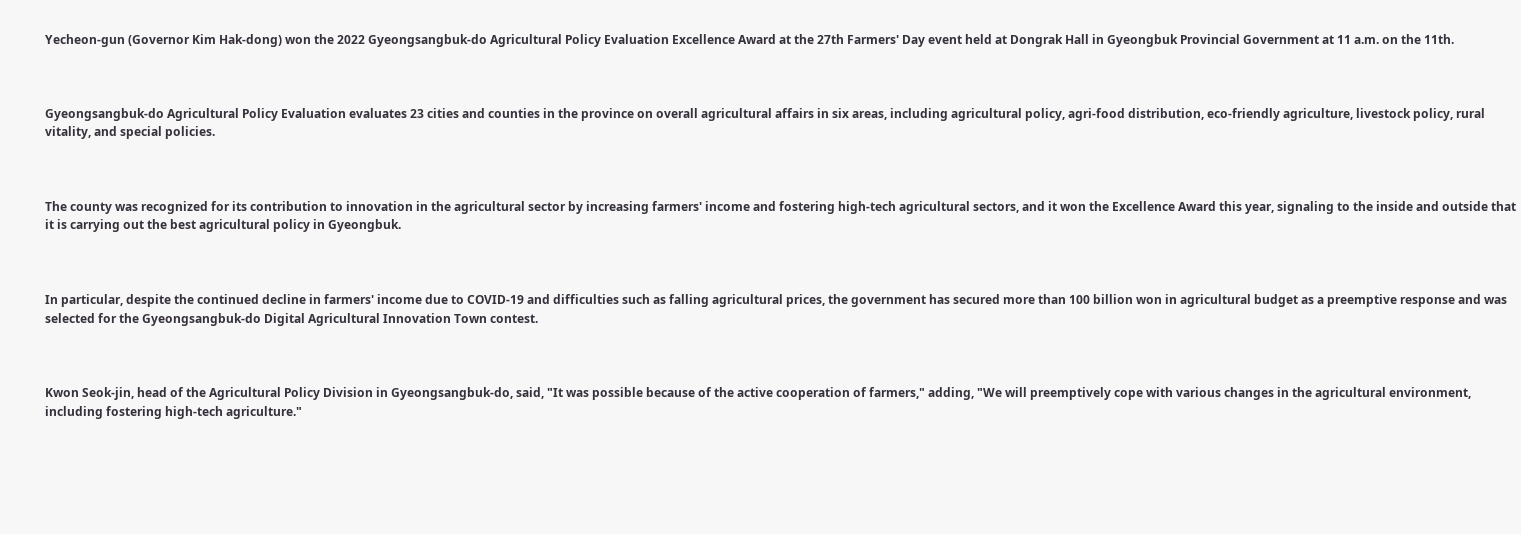Yecheon-gun (Governor Kim Hak-dong) won the 2022 Gyeongsangbuk-do Agricultural Policy Evaluation Excellence Award at the 27th Farmers' Day event held at Dongrak Hall in Gyeongbuk Provincial Government at 11 a.m. on the 11th.



Gyeongsangbuk-do Agricultural Policy Evaluation evaluates 23 cities and counties in the province on overall agricultural affairs in six areas, including agricultural policy, agri-food distribution, eco-friendly agriculture, livestock policy, rural vitality, and special policies.



The county was recognized for its contribution to innovation in the agricultural sector by increasing farmers' income and fostering high-tech agricultural sectors, and it won the Excellence Award this year, signaling to the inside and outside that it is carrying out the best agricultural policy in Gyeongbuk.



In particular, despite the continued decline in farmers' income due to COVID-19 and difficulties such as falling agricultural prices, the government has secured more than 100 billion won in agricultural budget as a preemptive response and was selected for the Gyeongsangbuk-do Digital Agricultural Innovation Town contest.



Kwon Seok-jin, head of the Agricultural Policy Division in Gyeongsangbuk-do, said, "It was possible because of the active cooperation of farmers," adding, "We will preemptively cope with various changes in the agricultural environment, including fostering high-tech agriculture."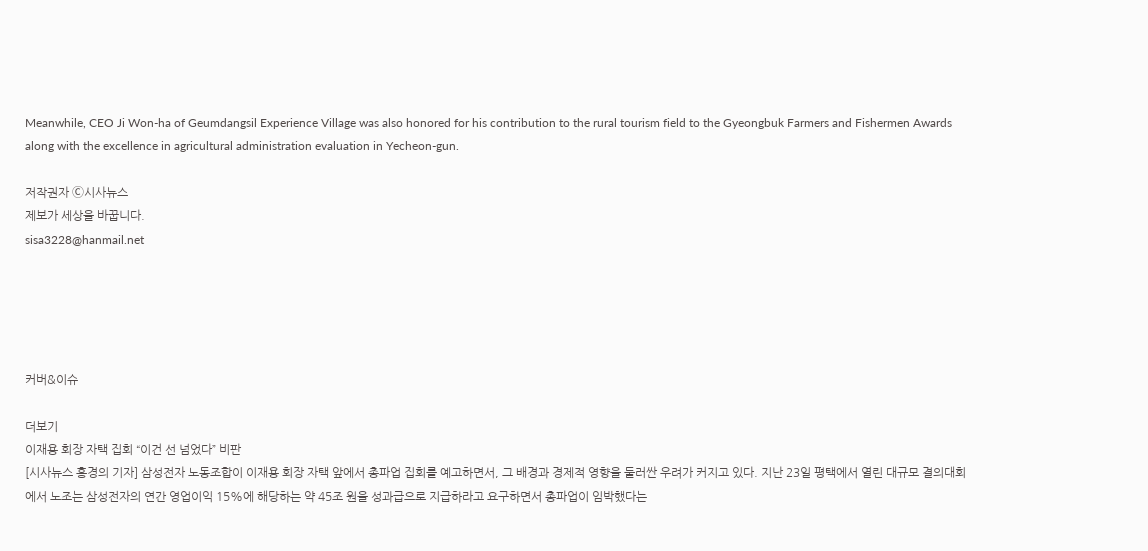Meanwhile, CEO Ji Won-ha of Geumdangsil Experience Village was also honored for his contribution to the rural tourism field to the Gyeongbuk Farmers and Fishermen Awards along with the excellence in agricultural administration evaluation in Yecheon-gun.

저작권자 Ⓒ시사뉴스
제보가 세상을 바꿉니다.
sisa3228@hanmail.net





커버&이슈

더보기
이재용 회장 자택 집회 “이건 선 넘었다” 비판
[시사뉴스 홍경의 기자] 삼성전자 노동조합이 이재용 회장 자택 앞에서 총파업 집회를 예고하면서, 그 배경과 경제적 영향을 둘러싼 우려가 커지고 있다. 지난 23일 평택에서 열린 대규모 결의대회에서 노조는 삼성전자의 연간 영업이익 15%에 해당하는 약 45조 원을 성과급으로 지급하라고 요구하면서 총파업이 임박했다는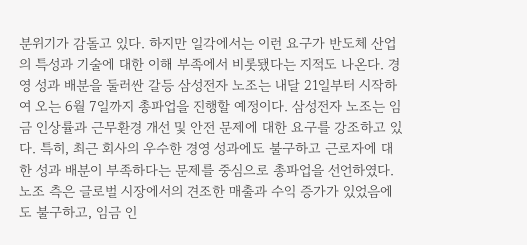분위기가 감돌고 있다. 하지만 일각에서는 이런 요구가 반도체 산업의 특성과 기술에 대한 이해 부족에서 비롯됐다는 지적도 나온다. 경영 성과 배분을 둘러싼 갈등 삼성전자 노조는 내달 21일부터 시작하여 오는 6월 7일까지 총파업을 진행할 예정이다. 삼성전자 노조는 임금 인상률과 근무환경 개선 및 안전 문제에 대한 요구를 강조하고 있다. 특히, 최근 회사의 우수한 경영 성과에도 불구하고 근로자에 대한 성과 배분이 부족하다는 문제를 중심으로 총파업을 선언하였다. 노조 측은 글로벌 시장에서의 견조한 매출과 수익 증가가 있었음에도 불구하고, 임금 인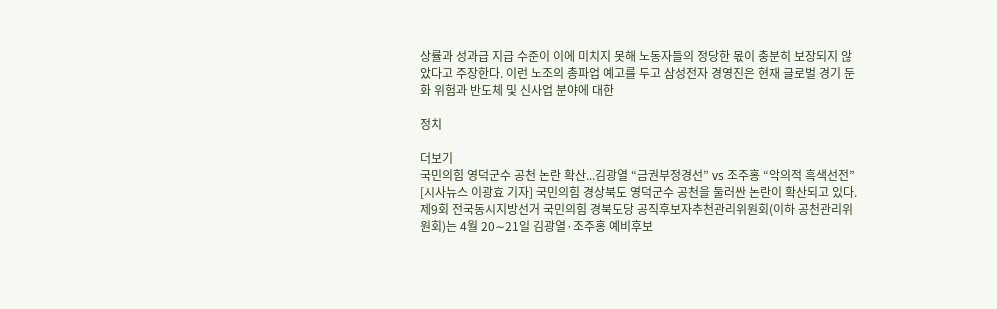상률과 성과급 지급 수준이 이에 미치지 못해 노동자들의 정당한 몫이 충분히 보장되지 않았다고 주장한다. 이런 노조의 총파업 예고를 두고 삼성전자 경영진은 현재 글로벌 경기 둔화 위험과 반도체 및 신사업 분야에 대한

정치

더보기
국민의힘 영덕군수 공천 논란 확산...김광열 “금권부정경선” vs 조주홍 “악의적 흑색선전”
[시사뉴스 이광효 기자] 국민의힘 경상북도 영덕군수 공천을 둘러싼 논란이 확산되고 있다. 제9회 전국동시지방선거 국민의힘 경북도당 공직후보자추천관리위원회(이하 공천관리위원회)는 4월 20∼21일 김광열·조주홍 예비후보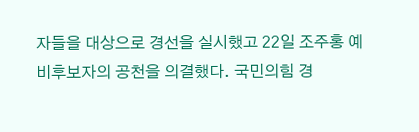자들을 대상으로 경선을 실시했고 22일 조주홍 예비후보자의 공천을 의결했다. 국민의힘 경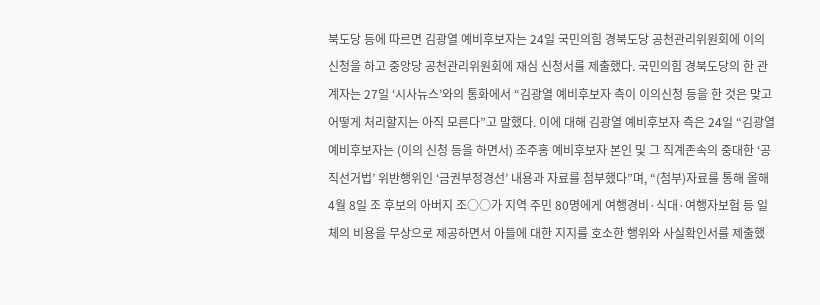북도당 등에 따르면 김광열 예비후보자는 24일 국민의힘 경북도당 공천관리위원회에 이의 신청을 하고 중앙당 공천관리위원회에 재심 신청서를 제출했다. 국민의힘 경북도당의 한 관계자는 27일 ‘시사뉴스’와의 통화에서 “김광열 예비후보자 측이 이의신청 등을 한 것은 맞고 어떻게 처리할지는 아직 모른다”고 말했다. 이에 대해 김광열 예비후보자 측은 24일 “김광열 예비후보자는 (이의 신청 등을 하면서) 조주홍 예비후보자 본인 및 그 직계존속의 중대한 ‘공직선거법’ 위반행위인 ‘금권부정경선’ 내용과 자료를 첨부했다”며, “(첨부)자료를 통해 올해 4월 8일 조 후보의 아버지 조○○가 지역 주민 80명에게 여행경비·식대·여행자보험 등 일체의 비용을 무상으로 제공하면서 아들에 대한 지지를 호소한 행위와 사실확인서를 제출했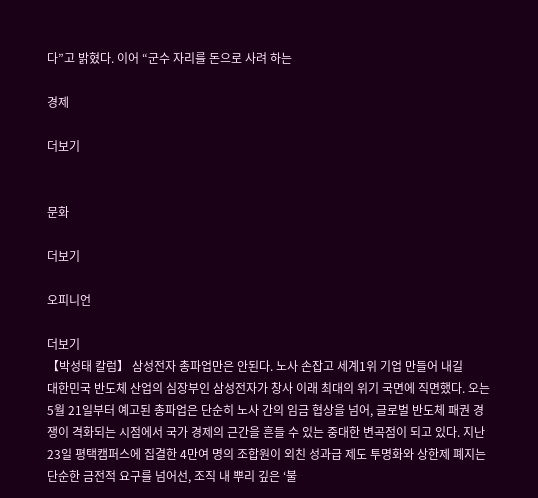다”고 밝혔다. 이어 “군수 자리를 돈으로 사려 하는

경제

더보기


문화

더보기

오피니언

더보기
【박성태 칼럼】 삼성전자 총파업만은 안된다. 노사 손잡고 세계1위 기업 만들어 내길
대한민국 반도체 산업의 심장부인 삼성전자가 창사 이래 최대의 위기 국면에 직면했다. 오는 5월 21일부터 예고된 총파업은 단순히 노사 간의 임금 협상을 넘어, 글로벌 반도체 패권 경쟁이 격화되는 시점에서 국가 경제의 근간을 흔들 수 있는 중대한 변곡점이 되고 있다. 지난 23일 평택캠퍼스에 집결한 4만여 명의 조합원이 외친 성과급 제도 투명화와 상한제 폐지는 단순한 금전적 요구를 넘어선, 조직 내 뿌리 깊은 ‘불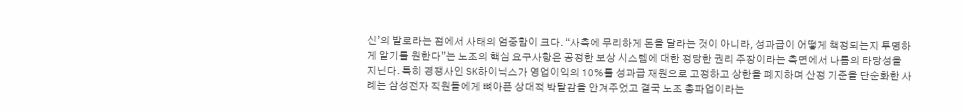신’의 발로라는 점에서 사태의 엄중함이 크다. “사측에 무리하게 돈을 달라는 것이 아니라, 성과급이 어떻게 책정되는지 투명하게 알기를 원한다”는 노조의 핵심 요구사항은 공정한 보상 시스템에 대한 정당한 권리 주장이라는 측면에서 나름의 타당성을 지닌다. 특히 경쟁사인 SK하이닉스가 영업이익의 10%를 성과급 재원으로 고정하고 상한을 폐지하며 산정 기준을 단순화한 사례는 삼성전자 직원들에게 뼈아픈 상대적 박탈감을 안겨주었고 결국 노조 총파업이라는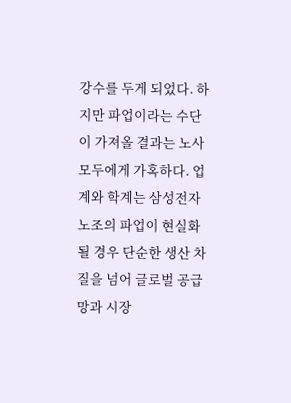강수를 두게 되었다. 하지만 파업이라는 수단이 가져올 결과는 노사 모두에게 가혹하다. 업계와 학계는 삼성전자 노조의 파업이 현실화될 경우 단순한 생산 차질을 넘어 글로벌 공급망과 시장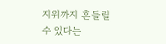지위까지 흔들릴 수 있다는